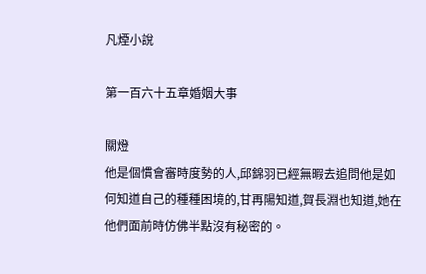凡煙小說

第一百六十五章婚姻大事

關燈
他是個慣會審時度勢的人,邱錦羽已經無暇去追問他是如何知道自己的種種困境的,甘再陽知道,賀長淵也知道,她在他們面前時仿佛半點沒有秘密的。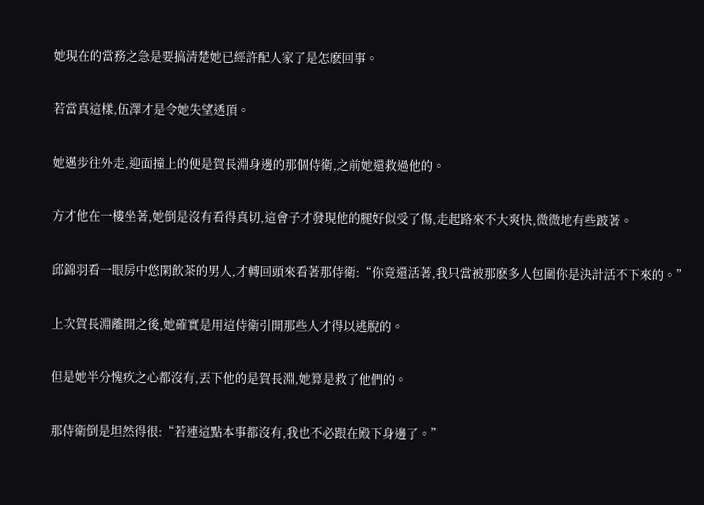她現在的當務之急是要搞清楚她已經許配人家了是怎麽回事。

若當真這樣,伍澤才是令她失望透頂。

她邁步往外走,迎面撞上的便是賀長淵身邊的那個侍衛,之前她還救過他的。

方才他在一樓坐著,她倒是沒有看得真切,這會子才發現他的腿好似受了傷,走起路來不大爽快,微微地有些跛著。

邱錦羽看一眼房中悠閑飲茶的男人,才轉回頭來看著那侍衛:“你竟還活著,我只當被那麽多人包圍你是決計活不下來的。”

上次賀長淵離開之後,她確實是用這侍衛引開那些人才得以逃脫的。

但是她半分愧疚之心都沒有,丟下他的是賀長淵,她算是救了他們的。

那侍衛倒是坦然得很:“若連這點本事都沒有,我也不必跟在殿下身邊了。”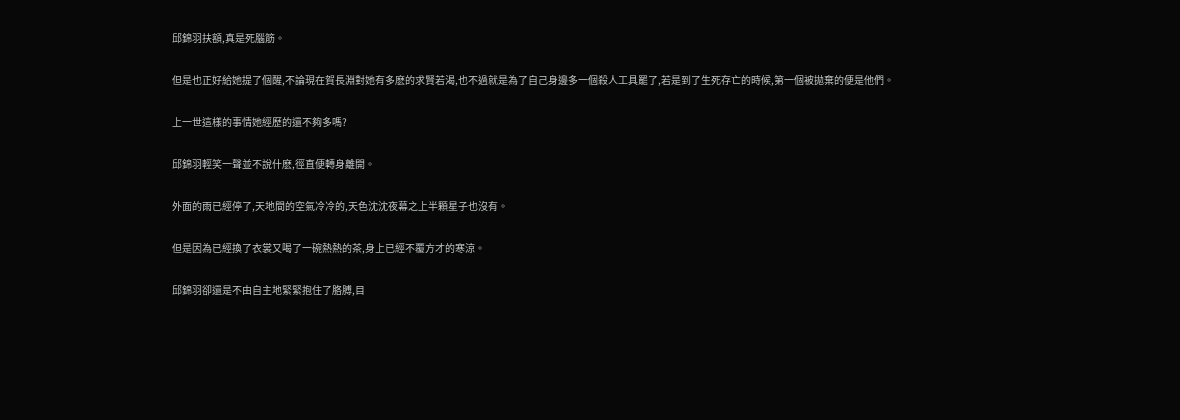邱錦羽扶額,真是死腦筋。

但是也正好給她提了個醒,不論現在賀長淵對她有多麽的求賢若渴,也不過就是為了自己身邊多一個殺人工具罷了,若是到了生死存亡的時候,第一個被拋棄的便是他們。

上一世這樣的事情她經歷的還不夠多嗎?

邱錦羽輕笑一聲並不說什麽,徑直便轉身離開。

外面的雨已經停了,天地間的空氣冷冷的,天色沈沈夜幕之上半顆星子也沒有。

但是因為已經換了衣裳又喝了一碗熱熱的茶,身上已經不覆方才的寒涼。

邱錦羽卻還是不由自主地緊緊抱住了胳膊,目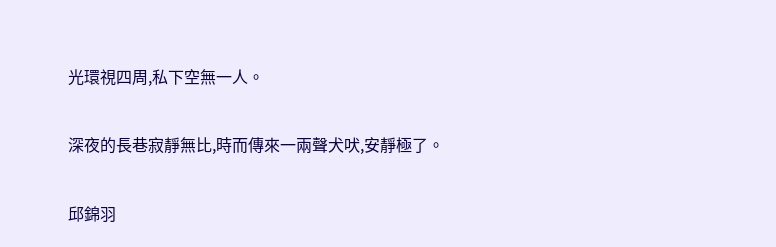光環視四周,私下空無一人。

深夜的長巷寂靜無比,時而傳來一兩聲犬吠,安靜極了。

邱錦羽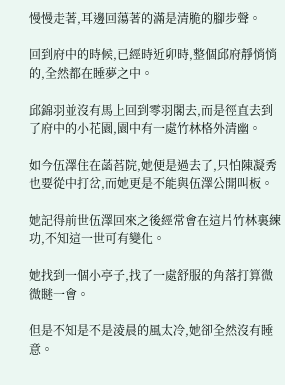慢慢走著,耳邊回蕩著的滿是清脆的腳步聲。

回到府中的時候,已經時近卯時,整個邱府靜悄悄的,全然都在睡夢之中。

邱錦羽並沒有馬上回到零羽閣去,而是徑直去到了府中的小花園,園中有一處竹林格外清幽。

如今伍澤住在菡萏院,她便是過去了,只怕陳凝秀也要從中打岔,而她更是不能與伍澤公開叫板。

她記得前世伍澤回來之後經常會在這片竹林裏練功,不知這一世可有變化。

她找到一個小亭子,找了一處舒服的角落打算微微瞇一會。

但是不知是不是淩晨的風太冷,她卻全然沒有睡意。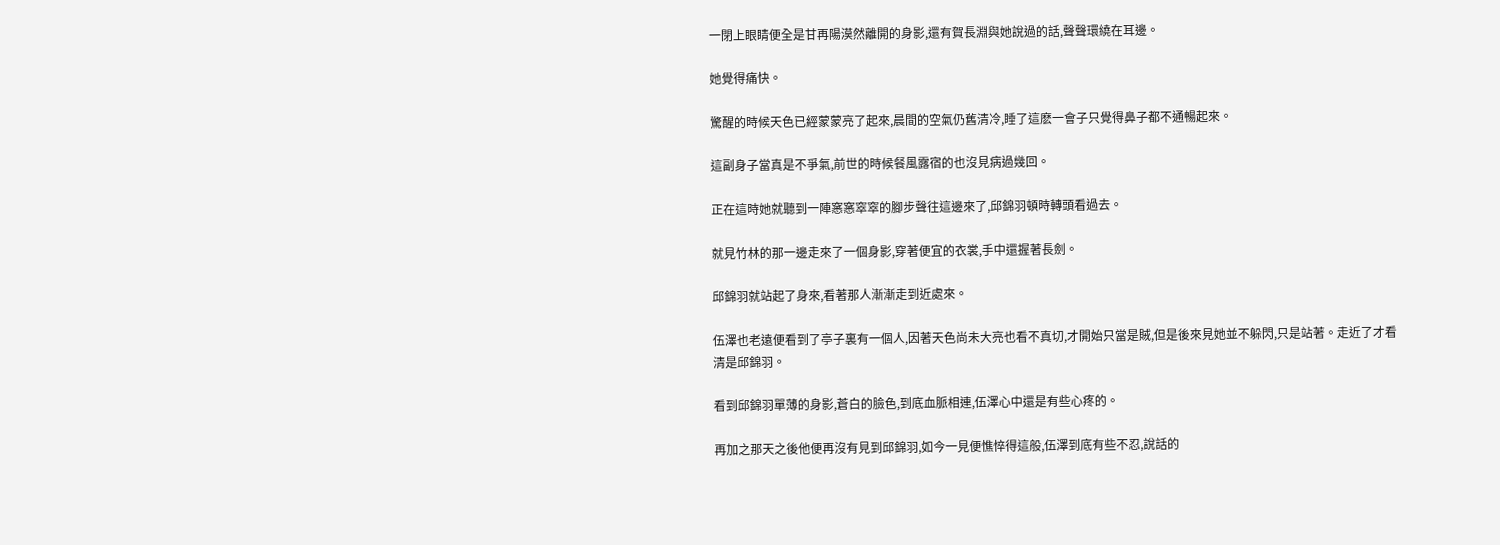一閉上眼睛便全是甘再陽漠然離開的身影,還有賀長淵與她說過的話,聲聲環繞在耳邊。

她覺得痛快。

驚醒的時候天色已經蒙蒙亮了起來,晨間的空氣仍舊清冷,睡了這麽一會子只覺得鼻子都不通暢起來。

這副身子當真是不爭氣,前世的時候餐風露宿的也沒見病過幾回。

正在這時她就聽到一陣窸窸窣窣的腳步聲往這邊來了,邱錦羽頓時轉頭看過去。

就見竹林的那一邊走來了一個身影,穿著便宜的衣裳,手中還握著長劍。

邱錦羽就站起了身來,看著那人漸漸走到近處來。

伍澤也老遠便看到了亭子裏有一個人,因著天色尚未大亮也看不真切,才開始只當是賊,但是後來見她並不躲閃,只是站著。走近了才看清是邱錦羽。

看到邱錦羽單薄的身影,蒼白的臉色,到底血脈相連,伍澤心中還是有些心疼的。

再加之那天之後他便再沒有見到邱錦羽,如今一見便憔悴得這般,伍澤到底有些不忍,說話的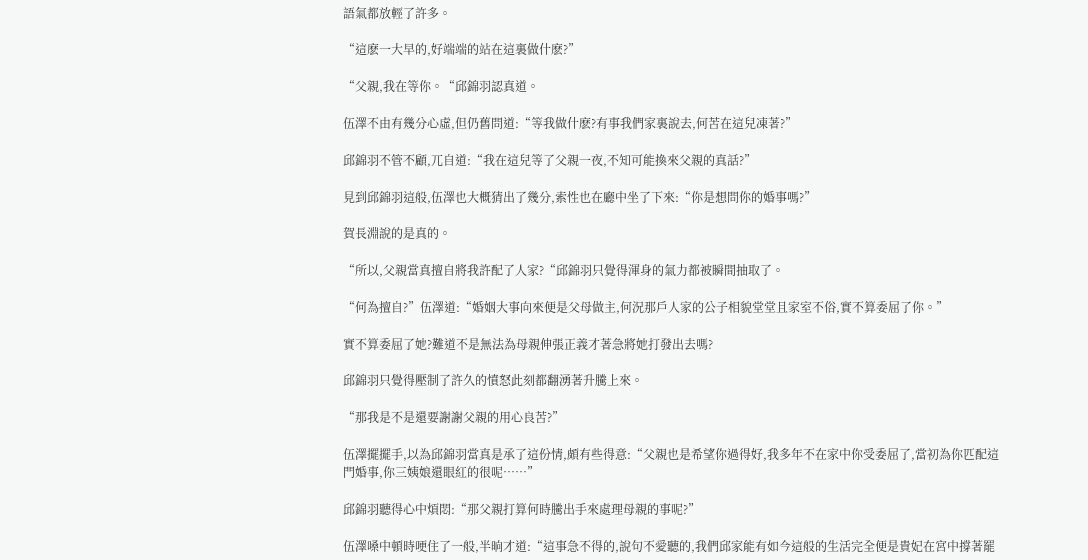語氣都放輕了許多。

“這麽一大早的,好端端的站在這裏做什麽?”

“父親,我在等你。“邱錦羽認真道。

伍澤不由有幾分心虛,但仍舊問道:“等我做什麽?有事我們家裏說去,何苦在這兒凍著?”

邱錦羽不管不顧,兀自道:“我在這兒等了父親一夜,不知可能換來父親的真話?”

見到邱錦羽這般,伍澤也大概猜出了幾分,索性也在廳中坐了下來:“你是想問你的婚事嗎?”

賀長淵說的是真的。

“所以,父親當真擅自將我許配了人家?“邱錦羽只覺得渾身的氣力都被瞬間抽取了。

“何為擅自?”伍澤道:“婚姻大事向來便是父母做主,何況那戶人家的公子相貌堂堂且家室不俗,實不算委屈了你。”

實不算委屈了她?難道不是無法為母親伸張正義才著急將她打發出去嗎?

邱錦羽只覺得壓制了許久的憤怒此刻都翻湧著升騰上來。

“那我是不是還要謝謝父親的用心良苦?”

伍澤擺擺手,以為邱錦羽當真是承了這份情,頗有些得意:“父親也是希望你過得好,我多年不在家中你受委屈了,當初為你匹配這門婚事,你三姨娘還眼紅的很呢……”

邱錦羽聽得心中煩悶:“那父親打算何時騰出手來處理母親的事呢?”

伍澤嗓中頓時哽住了一般,半晌才道:“這事急不得的,說句不愛聽的,我們邱家能有如今這般的生活完全便是貴妃在宮中撐著罷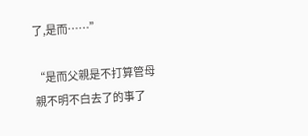了,是而……”

“是而父親是不打算管母親不明不白去了的事了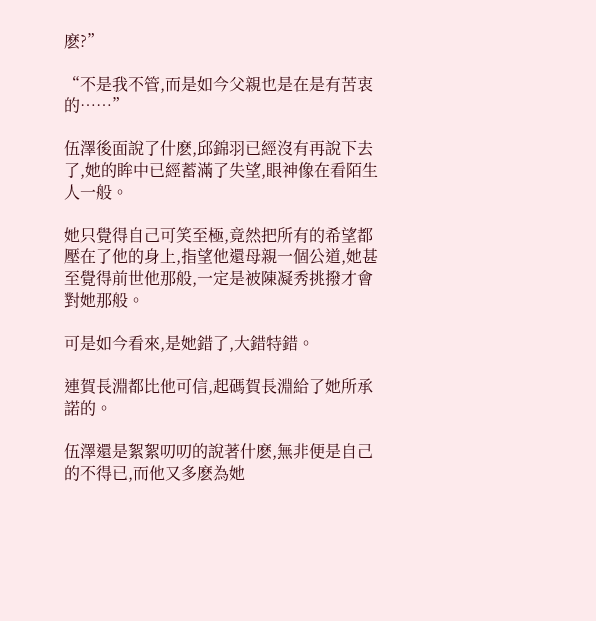麽?”

“不是我不管,而是如今父親也是在是有苦衷的……”

伍澤後面說了什麽,邱錦羽已經沒有再說下去了,她的眸中已經蓄滿了失望,眼神像在看陌生人一般。

她只覺得自己可笑至極,竟然把所有的希望都壓在了他的身上,指望他還母親一個公道,她甚至覺得前世他那般,一定是被陳凝秀挑撥才會對她那般。

可是如今看來,是她錯了,大錯特錯。

連賀長淵都比他可信,起碼賀長淵給了她所承諾的。

伍澤還是絮絮叨叨的說著什麽,無非便是自己的不得已,而他又多麽為她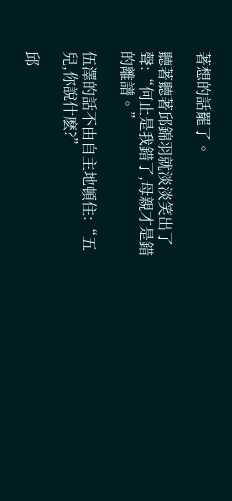著想的話罷了。

聽著聽著邱錦羽就淡淡笑出了聲:“何止是我錯了,母親才是錯的離譜。”

伍澤的話不由自主地頓住:“五兒,你說什麽?”

邱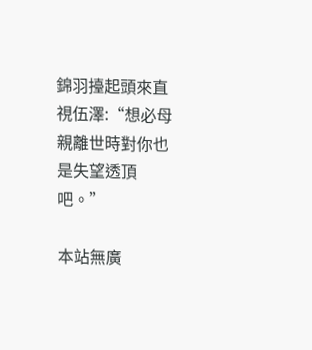錦羽擡起頭來直視伍澤:“想必母親離世時對你也是失望透頂吧。”

本站無廣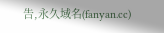告,永久域名(fanyan.cc)